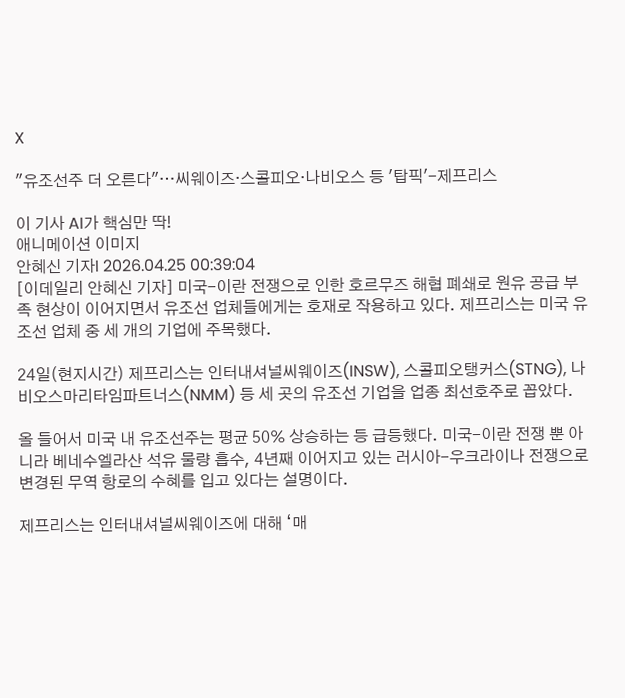X

"유조선주 더 오른다"…씨웨이즈·스콜피오·나비오스 등 '탑픽'-제프리스

이 기사 AI가 핵심만 딱!
애니메이션 이미지
안혜신 기자I 2026.04.25 00:39:04
[이데일리 안혜신 기자] 미국-이란 전쟁으로 인한 호르무즈 해협 폐쇄로 원유 공급 부족 현상이 이어지면서 유조선 업체들에게는 호재로 작용하고 있다. 제프리스는 미국 유조선 업체 중 세 개의 기업에 주목했다.

24일(현지시간) 제프리스는 인터내셔널씨웨이즈(INSW), 스콜피오탱커스(STNG), 나비오스마리타임파트너스(NMM) 등 세 곳의 유조선 기업을 업종 최선호주로 꼽았다.

올 들어서 미국 내 유조선주는 평균 50% 상승하는 등 급등했다. 미국-이란 전쟁 뿐 아니라 베네수엘라산 석유 물량 흡수, 4년째 이어지고 있는 러시아-우크라이나 전쟁으로 변경된 무역 항로의 수혜를 입고 있다는 설명이다.

제프리스는 인터내셔널씨웨이즈에 대해 ‘매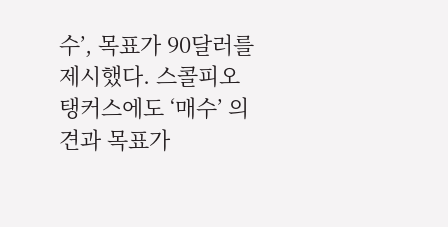수’, 목표가 90달러를 제시했다. 스콜피오탱커스에도 ‘매수’ 의견과 목표가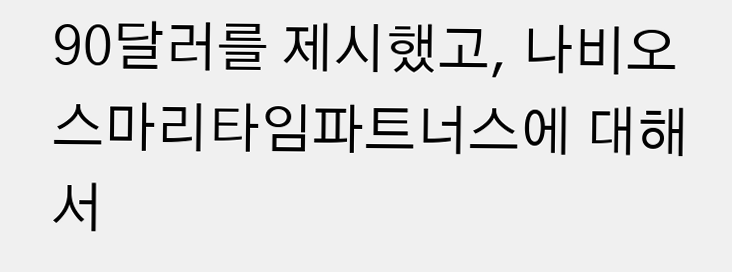90달러를 제시했고, 나비오스마리타임파트너스에 대해서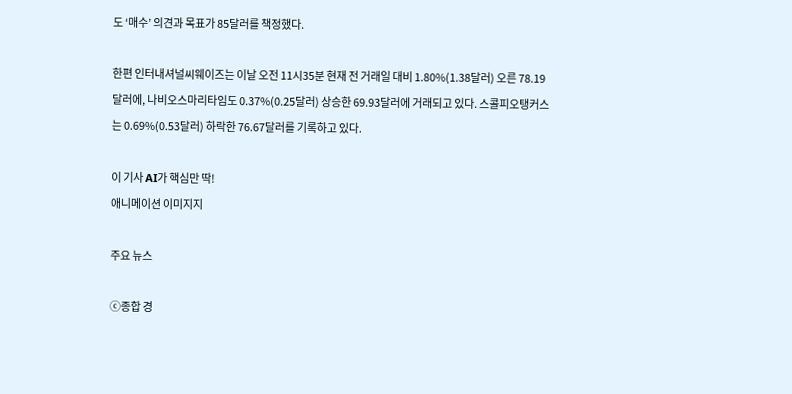도 ‘매수’ 의견과 목표가 85달러를 책정했다.

한편 인터내셔널씨웨이즈는 이날 오전 11시35분 현재 전 거래일 대비 1.80%(1.38달러) 오른 78.19달러에, 나비오스마리타임도 0.37%(0.25달러) 상승한 69.93달러에 거래되고 있다. 스콜피오탱커스는 0.69%(0.53달러) 하락한 76.67달러를 기록하고 있다.

이 기사 AI가 핵심만 딱!
애니메이션 이미지지

주요 뉴스

ⓒ종합 경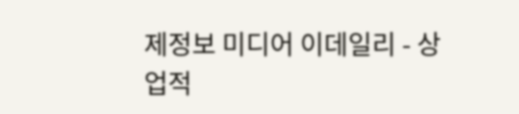제정보 미디어 이데일리 - 상업적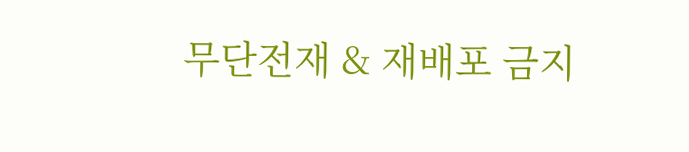무단전재 & 재배포 금지